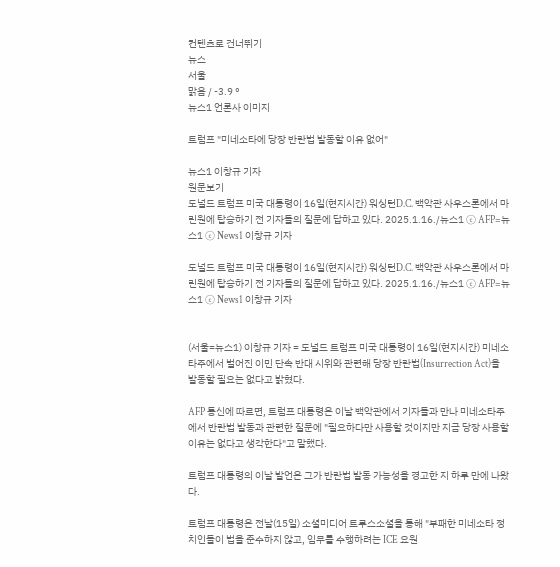컨텐츠로 건너뛰기
뉴스
서울
맑음 / -3.9 °
뉴스1 언론사 이미지

트럼프 "미네소타에 당장 반란법 발동할 이유 없어"

뉴스1 이창규 기자
원문보기
도널드 트럼프 미국 대통령이 16일(현지시간) 워싱턴D.C. 백악관 사우스론에서 마린원에 탑승하기 전 기자들의 질문에 답하고 있다. 2025.1.16./뉴스1 ⓒ AFP=뉴스1 ⓒ News1 이창규 기자

도널드 트럼프 미국 대통령이 16일(현지시간) 워싱턴D.C. 백악관 사우스론에서 마린원에 탑승하기 전 기자들의 질문에 답하고 있다. 2025.1.16./뉴스1 ⓒ AFP=뉴스1 ⓒ News1 이창규 기자


(서울=뉴스1) 이창규 기자 = 도널드 트럼프 미국 대통령이 16일(현지시간) 미네소타주에서 벌어진 이민 단속 반대 시위와 관련해 당장 반란법(Insurrection Act)을 발동할 필요는 없다고 밝혔다.

AFP 통신에 따르면, 트럼프 대통령은 이날 백악관에서 기자들과 만나 미네소타주에서 반란법 발동과 관련한 질문에 "필요하다만 사용할 것이지만 지금 당장 사용할 이유는 없다고 생각한다"고 말했다.

트럼프 대통령의 이날 발언은 그가 반란법 발동 가능성을 경고한 지 하루 만에 나왔다.

트럼프 대통령은 전날(15일) 소셜미디어 트루스소셜을 통해 "부패한 미네소타 정치인들이 법을 준수하지 않고, 임무를 수행하려는 ICE 요원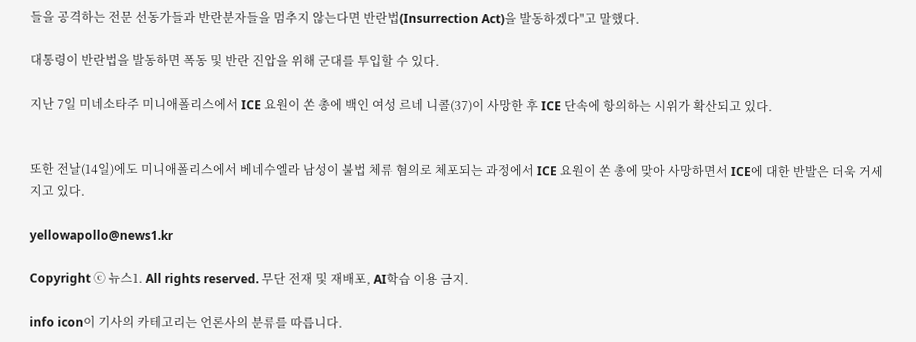들을 공격하는 전문 선동가들과 반란분자들을 멈추지 않는다면 반란법(Insurrection Act)을 발동하겠다"고 말했다.

대통령이 반란법을 발동하면 폭동 및 반란 진압을 위해 군대를 투입할 수 있다.

지난 7일 미네소타주 미니애폴리스에서 ICE 요원이 쏜 총에 백인 여성 르네 니콜(37)이 사망한 후 ICE 단속에 항의하는 시위가 확산되고 있다.


또한 전날(14일)에도 미니애폴리스에서 베네수엘라 남성이 불법 체류 혐의로 체포되는 과정에서 ICE 요원이 쏜 총에 맞아 사망하면서 ICE에 대한 반발은 더욱 거세지고 있다.

yellowapollo@news1.kr

Copyright ⓒ 뉴스1. All rights reserved. 무단 전재 및 재배포, AI학습 이용 금지.

info icon이 기사의 카테고리는 언론사의 분류를 따릅니다.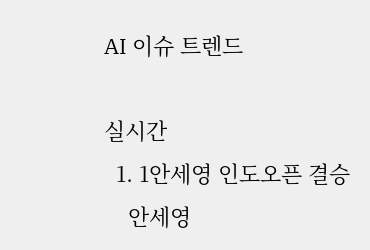AI 이슈 트렌드

실시간
  1. 1안세영 인도오픈 결승
    안세영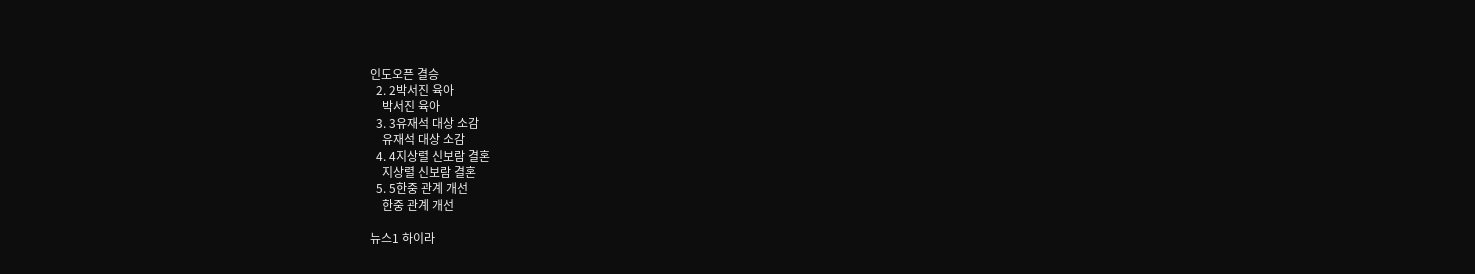인도오픈 결승
  2. 2박서진 육아
    박서진 육아
  3. 3유재석 대상 소감
    유재석 대상 소감
  4. 4지상렬 신보람 결혼
    지상렬 신보람 결혼
  5. 5한중 관계 개선
    한중 관계 개선

뉴스1 하이라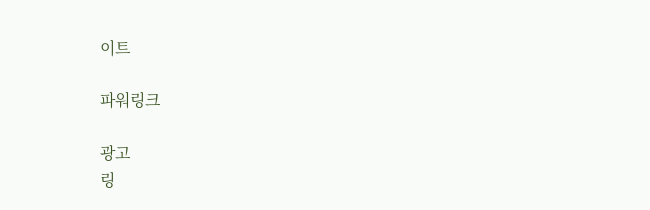이트

파워링크

광고
링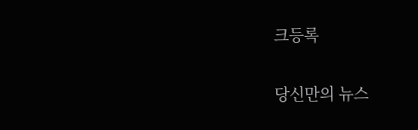크등록

당신만의 뉴스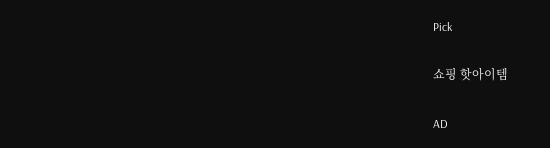Pick

쇼핑 핫아이템

AD